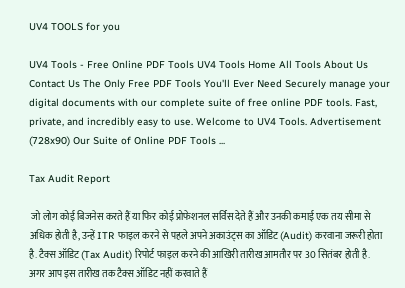UV4 TOOLS for you

UV4 Tools - Free Online PDF Tools UV4 Tools Home All Tools About Us Contact Us The Only Free PDF Tools You'll Ever Need Securely manage your digital documents with our complete suite of free online PDF tools. Fast, private, and incredibly easy to use. Welcome to UV4 Tools. Advertisement (728x90) Our Suite of Online PDF Tools ...

Tax Audit Report

 जो लोग कोई बिजनेस करते हैं या फिर कोई प्रोफेशनल सर्विस देते हैं और उनकी कमाई एक तय सीमा से अधिक होती है, उन्हें ITR फाइल करने से पहले अपने अकाउंट्स का ऑडिट (Audit) करवाना जरूरी होता है. टैक्स ऑडिट (Tax Audit) रिपोर्ट फाइल करने की आखिरी तारीख आमतौर पर 30 सितंबर होती है. अगर आप इस तारीख तक टैक्स ऑडिट नहीं करवाते हैं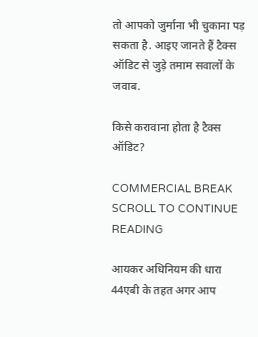तो आपको जुर्माना भी चुकाना पड़ सकता है. आइए जानते हैं टैक्स ऑडिट से जुड़े तमाम सवालों के जवाब.

किसे करावाना होता है टैक्स ऑडिट?

COMMERCIAL BREAK
SCROLL TO CONTINUE READING

आयकर अधिनियम की धारा 44एबी के तहत अगर आप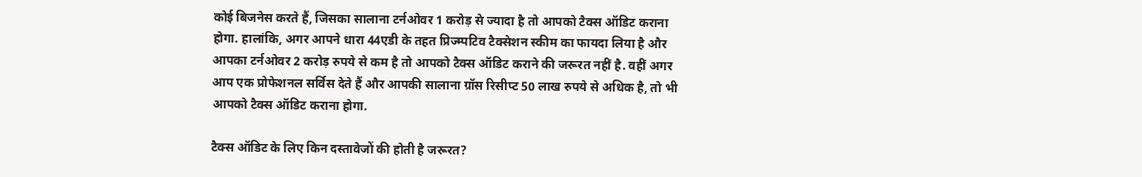कोई बिजनेस करते हैं, जिसका सालाना टर्नओवर 1 करोड़ से ज्यादा है तो आपको टैक्स ऑडिट कराना होगा. हालांकि, अगर आपने धारा 44एडी के तहत प्रिज्म्पटिव टैक्सेशन स्कीम का फायदा लिया है और आपका टर्नओवर 2 करोड़ रुपये से कम है तो आपको टैक्स ऑडिट कराने की जरूरत नहीं है. वहीं अगर आप एक प्रोफेशनल सर्विस देते हैं और आपकी सालाना ग्रॉस रिसीप्ट 50 लाख रुपये से अधिक है, तो भी आपको टैक्स ऑडिट कराना होगा.

टैक्स ऑडिट के लिए किन दस्तावेजों की होती है जरूरत?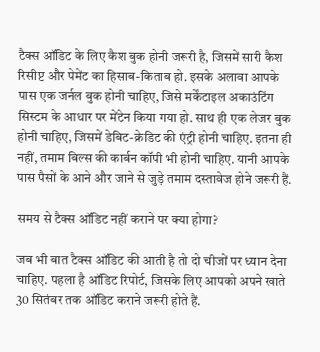टैक्स ऑडिट के लिए कैश बुक होनी जरूरी है, जिसमें सारी कैश रिसीप्ट और पेमेंट का हिसाब-किताब हो. इसके अलावा आपके पास एक जर्नल बुक होनी चाहिए, जिसे मर्केंटाइल अकाउंटिंग सिस्टम के आधार पर मेंटेन किया गया हो. साथ ही एक लेजर बुक होनी चाहिए, जिसमें डेबिट-क्रेडिट की एंट्री होनी चाहिए. इतना ही नहीं, तमाम बिल्स की कार्बन कॉपी भी होनी चाहिए. यानी आपके पास पैसों के आने और जाने से जुड़े तमाम दस्तावेज होने जरूरी हैं.

समय से टैक्स ऑडिट नहीं कराने पर क्या होगा?

जब भी बात टैक्स ऑडिट की आती है तो दो चीजों पर ध्यान देना चाहिए. पहला है ऑडिट रिपोर्ट, जिसके लिए आपको अपने खाते 30 सितंबर तक ऑडिट कराने जरूरी होते हैं.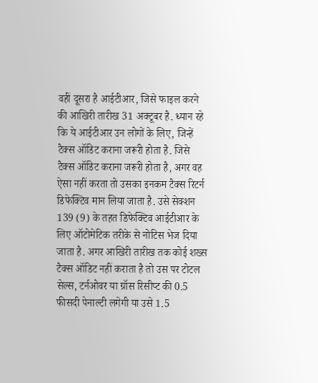वहीं दूसरा है आईटीआर, जिसे फाइल करने की आखिरी तारीख 31 अक्टूबर है. ध्यान रहे कि ये आईटीआर उन लोगों के लिए, जिन्हें टैक्स ऑडिट कराना जरूरी होता है. जिसे टैक्स ऑडिट कराना जरूरी होता है, अगर वह ऐसा नहीं करता तो उसका इनकम टैक्स रिटर्न डिफेक्टिव मान लिया जाता है. उसे सेक्शन 139 (9) के तहत डिफेक्टिव आईटीआर के लिए ऑटोमेटिक तरीके से नोटिस भेज दिया जाता है. अगर आखिरी तारीख तक कोई शख्स टैक्स ऑडिट नहीं कराता है तो उस पर टोटल सेल्स, टर्नओवर या ग्रॉस रिसीप्ट की 0.5 फीसदी पेनाल्टी लगेगी या उसे 1.5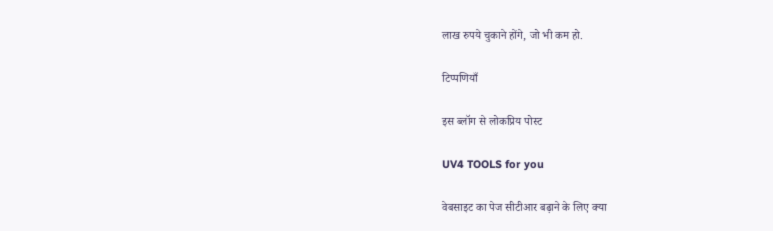लाख रुपये चुकाने होंगे, जो भी कम हो.

टिप्पणियाँ

इस ब्लॉग से लोकप्रिय पोस्ट

UV4 TOOLS for you

वेबसाइट का पेज सीटीआर बढ़ाने के लिए क्या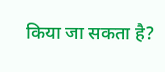किया जा सकता है?